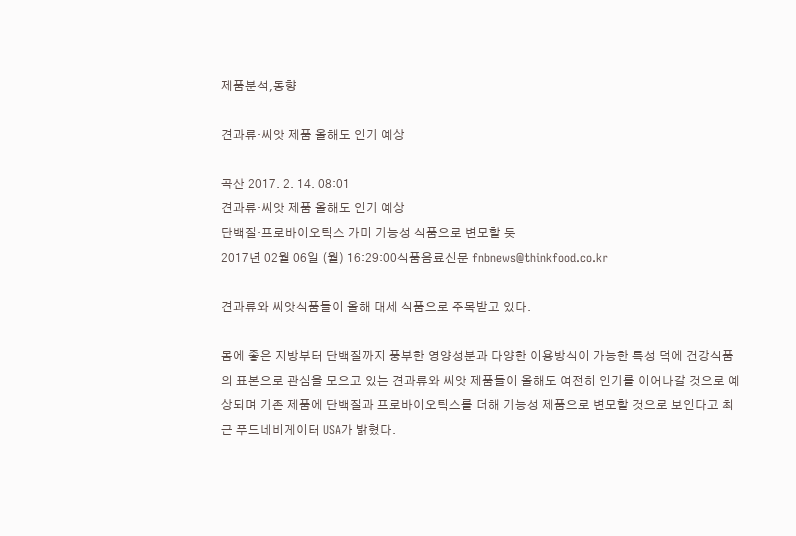제품분석,동향

견과류·씨앗 제품 올해도 인기 예상

곡산 2017. 2. 14. 08:01
견과류·씨앗 제품 올해도 인기 예상
단백질·프로바이오틱스 가미 기능성 식품으로 변모할 듯
2017년 02월 06일 (월) 16:29:00식품음료신문 fnbnews@thinkfood.co.kr

견과류와 씨앗식품들이 올해 대세 식품으로 주목받고 있다.

몸에 좋은 지방부터 단백질까지 풍부한 영양성분과 다양한 이용방식이 가능한 특성 덕에 건강식품의 표본으로 관심을 모으고 있는 견과류와 씨앗 제품들이 올해도 여전히 인기를 이어나갈 것으로 예상되며 기존 제품에 단백질과 프로바이오틱스를 더해 기능성 제품으로 변모할 것으로 보인다고 최근 푸드네비게이터 USA가 밝혔다.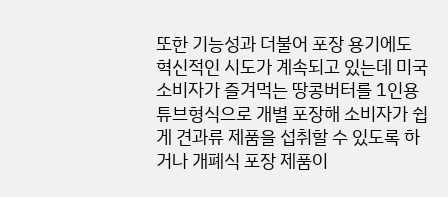또한 기능성과 더불어 포장 용기에도 혁신적인 시도가 계속되고 있는데 미국 소비자가 즐겨먹는 땅콩버터를 1인용 튜브형식으로 개별 포장해 소비자가 쉽게 견과류 제품을 섭취할 수 있도록 하거나 개폐식 포장 제품이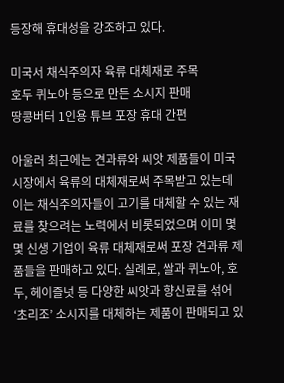등장해 휴대성을 강조하고 있다.

미국서 채식주의자 육류 대체재로 주목
호두 퀴노아 등으로 만든 소시지 판매
땅콩버터 1인용 튜브 포장 휴대 간편

아울러 최근에는 견과류와 씨앗 제품들이 미국시장에서 육류의 대체재로써 주목받고 있는데 이는 채식주의자들이 고기를 대체할 수 있는 재료를 찾으려는 노력에서 비롯되었으며 이미 몇몇 신생 기업이 육류 대체재로써 포장 견과류 제품들을 판매하고 있다. 실례로, 쌀과 퀴노아, 호두, 헤이즐넛 등 다양한 씨앗과 향신료를 섞어 ‘초리조’ 소시지를 대체하는 제품이 판매되고 있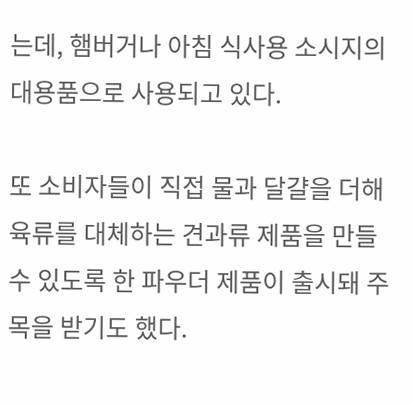는데, 햄버거나 아침 식사용 소시지의 대용품으로 사용되고 있다.

또 소비자들이 직접 물과 달걀을 더해 육류를 대체하는 견과류 제품을 만들 수 있도록 한 파우더 제품이 출시돼 주목을 받기도 했다.